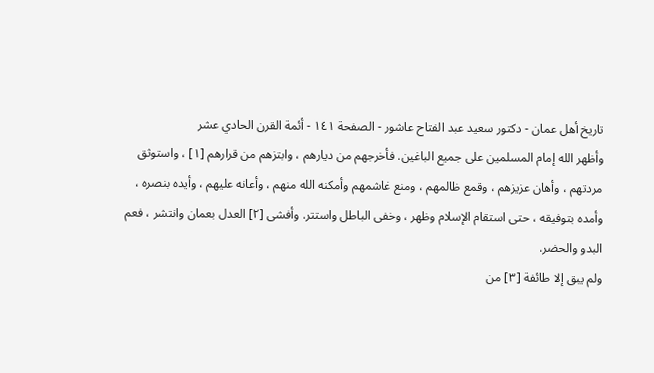تاريخ أهل عمان - دكتور سعيد عبد الفتاح عاشور - الصفحة ١٤١ - أئمة القرن الحادي عشر
وأظهر الله إمام المسلمين على جميع الباغين. فأخرجهم من ديارهم ، وابتزهم من قرارهم [١] ، واستوثق مردتهم ، وأهان عزيزهم ، وقمع ظالمهم ، ومنع غاشمهم وأمكنه الله منهم ، وأعانه عليهم ، وأيده بنصره ، وأمده بتوفيقه ، حتى استقام الإسلام وظهر ، وخفى الباطل واستتر. وأفشى [٢] العدل بعمان وانتشر ، فعم البدو والحضر.
ولم يبق إلا طائفة [٣] من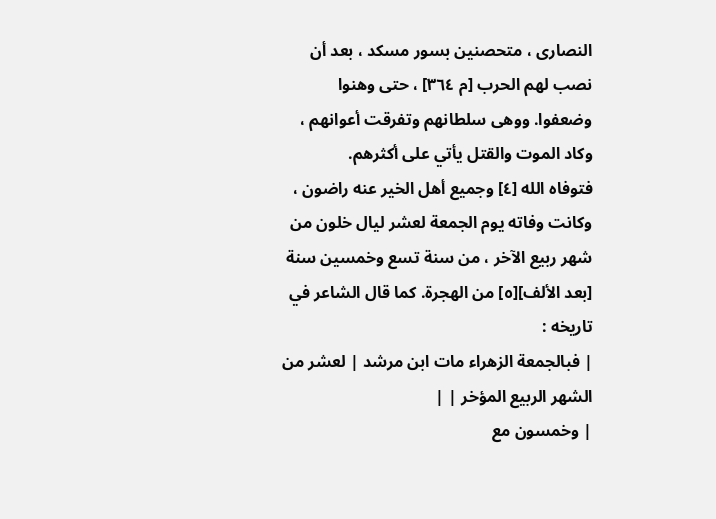النصارى ، متحصنين بسور مسكد ، بعد أن نصب لهم الحرب [م ٣٦٤] ، حتى وهنوا وضعفوا. ووهى سلطانهم وتفرقت أعوانهم ، وكاد الموت والقتل يأتي على أكثرهم.
فتوفاه الله [٤] وجميع أهل الخير عنه راضون ، وكانت وفاته يوم الجمعة لعشر ليال خلون من شهر ربيع الآخر ، من سنة تسع وخمسين سنة [بعد الألف][٥] من الهجرة. كما قال الشاعر في تاريخه :
| فبالجمعة الزهراء مات ابن مرشد | لعشر من الشهر الربيع المؤخر | |
| وخمسون مع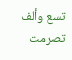تسع وألف تصرمت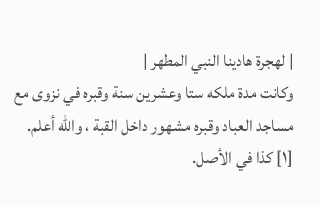| لهجرة هادينا النبي المطهر |
وكانت مدة ملكه ستا وعشرين سنة وقبره في نزوى مع مساجد العباد وقبره مشهور داخل القبة ، والله أعلم.
[١] كذا في الأصل.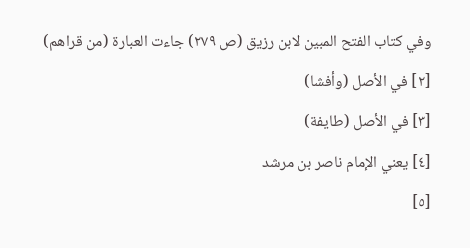وفي كتاب الفتح المبين لابن رزيق (ص ٢٧٩) جاءت العبارة (من قراهم)
[٢] في الأصل (وأفشا)
[٣] في الأصل (طايفة)
[٤] يعني الإمام ناصر بن مرشد
[٥]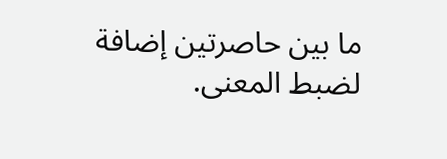ما بين حاصرتين إضافة لضبط المعنى.